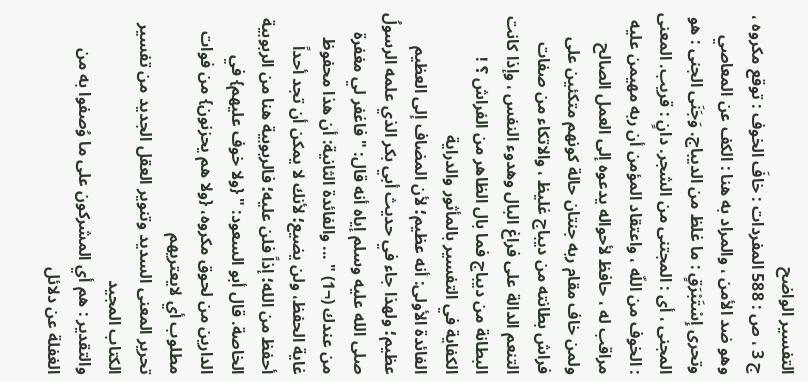التفسير الواضح
ج 3 ، ص : 588 المفردات : خافَ الخوف : توقع مكروه ، وهو ضد الأمن ، والمراد به هنا : الكف عن المعاصي وتحرى إِسْتَبْرَقٍ : ما غلظ من الديباج. وَجَنَى الجنى : هو المجنى ، أى : المجتنى من الشجر. دانٍ : قريب. المعنى : الخوف من اللّه ، واعتقاد المؤمن أن ربه مهيمن عليه مراقب له ، حافظ لأحواله يدعوه إلى العمل الصالح ولمن خاف مقام ربه جنتان حالة كونهم متكئين على فراش بطانته من ديباج غليظ ، والاتكاء من صفات التنعم الدالة على فراغ البال وهدوء النفس ، وإذا كانت البطانة من ديباج فما بال الظاهر من الفراش ؟ !
الكفاية في التفسير بالمأثور والدراية
الفائدة الأولى: أنه عظيم؛ لأن المضاف إلى العظيم عظيم؛ ولهذا جاء في حديث أبي بكر الذي علمه الرسولُ صلى الله عليه وسلم إياه أنه قال: "فاغفر لي مغفرة من عندك (¬1) " ... والفائدة الثانية: أن هذا محفوظ غاية الحفظ، ولن يضيع؛ لأنك لا يمكن أن تجد أحداً أحفظ من الله؛ إذاً فلن عليه؛ فالربوبية هنا من الربوبية الخاصة. قال أبو السعود: " {ولا خوف عليهم} في الدارين من لحوق مكروه، {ولا هم يحزنون} من فوات مطلوب أي لايعتريهم
تحرير المعنى السديد وتنوير العقل الجديد من تفسير الكتاب المجيد
والتقدير : هم أي المشركون على ما وُصفوا به من الغفلة عن دلائل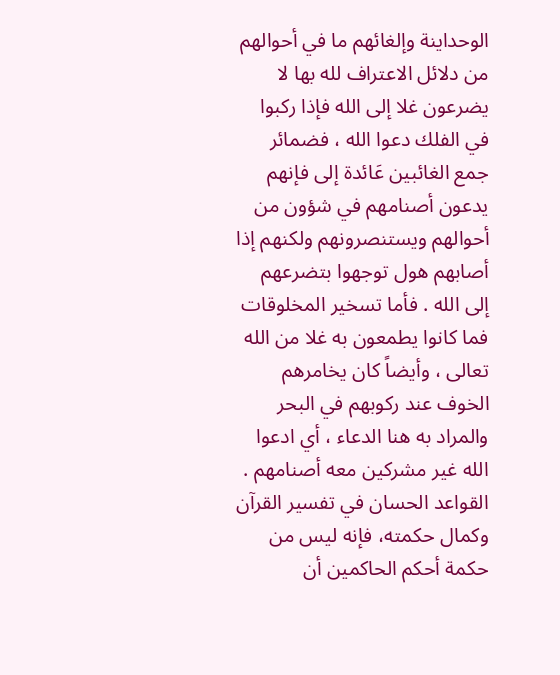الوحداينة وإلغائهم ما في أحوالهم من دلائل الاعتراف لله بها لا يضرعون غلا إلى الله فإذا ركبوا في الفلك دعوا الله ، فضمائر جمع الغائبين عَائدة إلى فإنهم يدعون أصنامهم في شؤون من أحوالهم ويستنصرونهم ولكنهم إذا أصابهم هول توجهوا بتضرعهم إلى الله . فأما تسخير المخلوقات فما كانوا يطمعون به غلا من الله تعالى ، وأيضاً كان يخامرهم الخوف عند ركوبهم في البحر والمراد به هنا الدعاء ، أي ادعوا الله غير مشركين معه أصنامهم .
القواعد الحسان في تفسير القرآن
وكمال حكمته، فإنه ليس من حكمة أحكم الحاكمين أن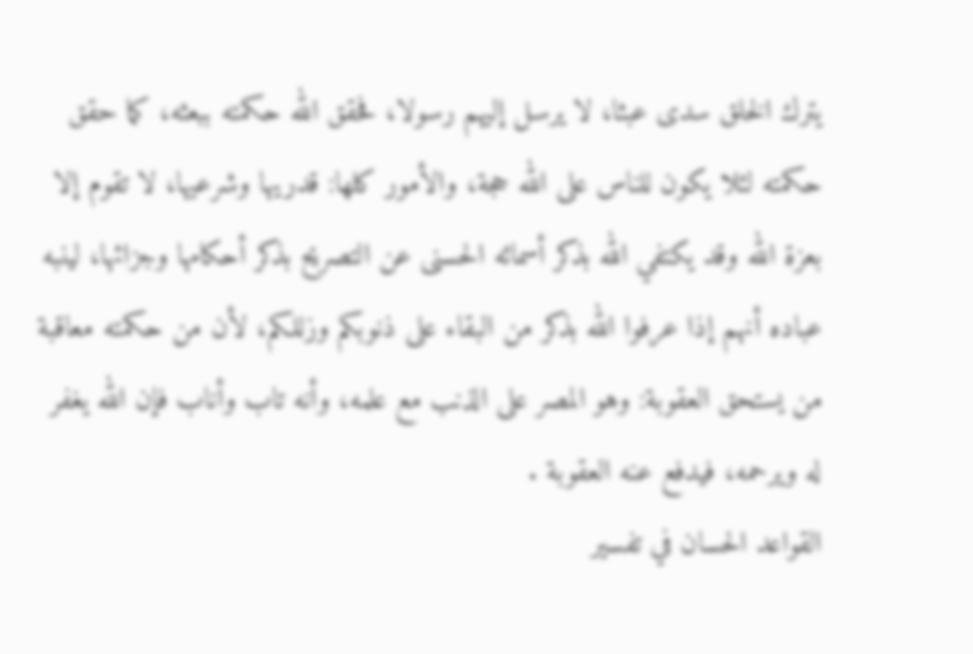يترك الخلق سدى عبثا، لا يرسل إليهم رسولا، فحقق الله حكمته ببعثه، كما حقق حكمته لئلا يكون للناس على الله حجة، والأمور كلها: قدريها وشرعيها، لا تقوم إلا بعزة الله وقد يكتفي الله بذكر أسمائه الحسنى عن التصريح بذكر أحكامها وجزائها، لينبه عباده أنهم إذا عرفوا الله بذكر من البقاء على ذنوبكم وزللكم، لأن من حكمته معاقبة من يستحق العقوبة: وهو المصر على الذنب مع علمه، وأنه تاب وأناب فإن الله يغفر له ويرحمه، فيدفع عنه العقوبة .
القواعد الحسان في تفسير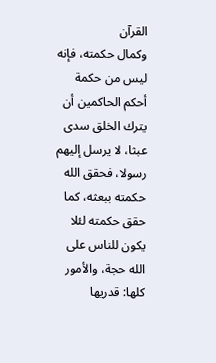القرآن
وكمال حكمته، فإنه ليس من حكمة أحكم الحاكمين أن يترك الخلق سدى عبثا، لا يرسل إليهم رسولا، فحقق الله حكمته ببعثه، كما حقق حكمته لئلا يكون للناس على الله حجة، والأمور كلها: قدريها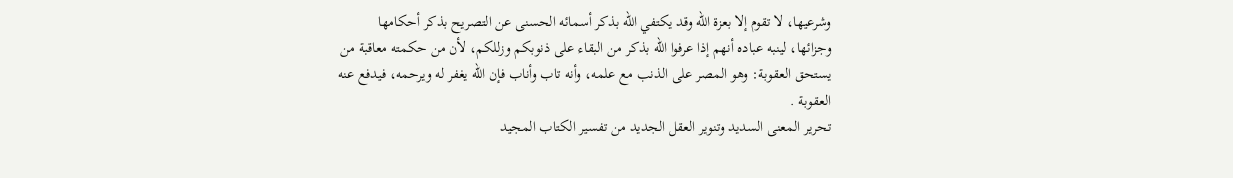وشرعيها، لا تقوم إلا بعزة الله وقد يكتفي الله بذكر أسمائه الحسنى عن التصريح بذكر أحكامها وجزائها، لينبه عباده أنهم إذا عرفوا الله بذكر من البقاء على ذنوبكم وزللكم، لأن من حكمته معاقبة من يستحق العقوبة: وهو المصر على الذنب مع علمه، وأنه تاب وأناب فإن الله يغفر له ويرحمه، فيدفع عنه العقوبة .
تحرير المعنى السديد وتنوير العقل الجديد من تفسير الكتاب المجيد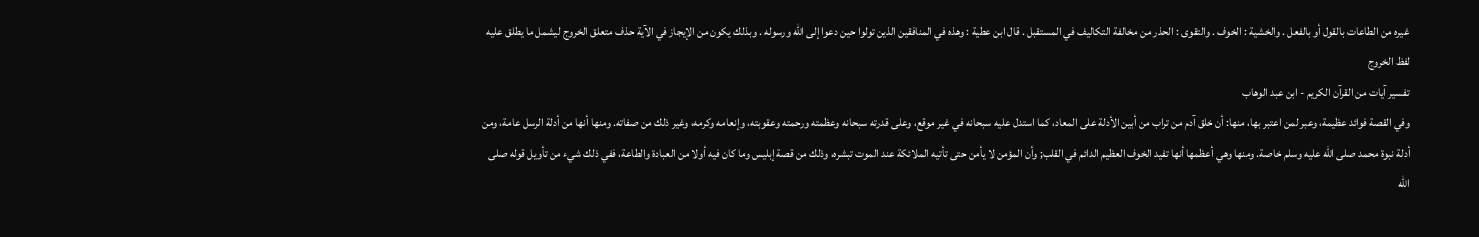غيره من الطاعات بالقول أو بالفعل . والخشية : الخوف . والتقوى : الحذر من مخالفة التكاليف في المستقبل . قال ابن عطية : وهذه في المنافقين الذين تولوا حين دعوا إلى الله ورسوله . وبذلك يكون من الإيجاز في الآية حذف متعلق الخروج ليشمل ما يطلق عليه لفظ الخروج
تفسير آيات من القرآن الكريم - ابن عبد الوهاب
وفي القصة فوائد عظيمة، وعبر لمن اعتبر بها، منها: أن خلق آدم من تراب من أبين الأدلة على المعاد، كما استدل عليه سبحانه في غير موقع، وعلى قدرته سبحانه وعظمته ورحمته وعقوبته، وإنعامه وكرمه، وغير ذلك من صفاته. ومنها أنها من أدلة الرسل عامة، ومن أدلة نبوة محمد صلى الله عليه وسلم خاصة. ومنها وهي أعظمها أنها تفيد الخوف العظيم الدائم في القلب; وأن المؤمن لا يأمن حتى تأتيه الملائكة عند الموت تبشره، وذلك من قصة إبليس وما كان فيه أولا من العبادة والطاعة، ففي ذلك شيء من تأويل قوله صلى الله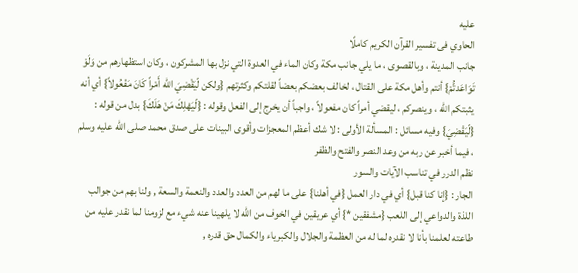عليه
الحاوي فى تفسير القرآن الكريم كاملًا
جانب المدينة ، وبالقصوى ، ما يلي جانب مكة وكان الماء في العدوة التي نزل بها المشركون ، وكان استظهارهم من وَلَوْ تَوَاعَدتُّمْ} أنتم وأهل مكة على القتال ، لخالف بعضكم بعضاً لقلتكم وكثرتهم {ولكن لّيَقْضِيَ الله أَمْراً كَانَ مَفْعُولاً} أي أنه يثبتكم الله ، وينصركم ، ليقضي أمراً كان مفعولاً ، واجباً أن يخرج إلى الفعل وقوله : {لّيَهْلِكَ مَنْ هَلَكَ} بدل من قوله : {لّيَقْضِيَ} وفيه مسائل : المسألة الأولى : لا شك أعظم المعجزات وأقوى البينات على صدق محمد صلى الله عليه وسلم ، فيما أخبر عن ربه من وعد النصر والفتح والظفر
نظم الدرر في تناسب الآيات والسور
الجار : {إنا كنا قبل} أي في دار العمل {في أهلنا} على ما لهم من العدد والعدد والنعمة والسعة , ولنا بهم من جوالب اللذة والدواعي إلى اللعب {مشفقين *} أي عريقين في الخوف من الله لا يلهينا عنه شيء مع لزومنا لما نقدر عليه من طاعته لعلمنا بأنا لا نقدره لما له من العظمة والجلال والكبرياء والكمال حق قدره ,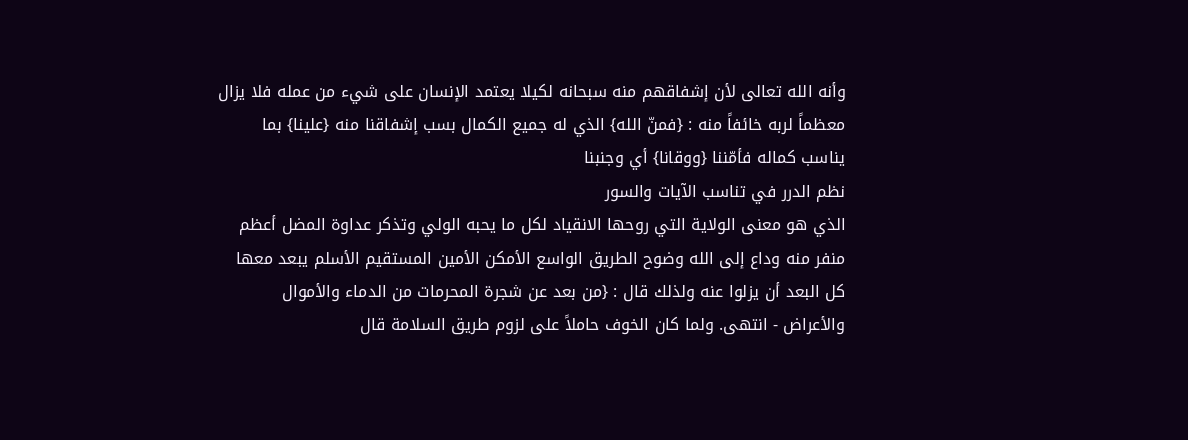وأنه الله تعالى لأن إشفاقهم منه سبحانه لكيلا يعتمد الإنسان على شيء من عمله فلا يزال معظماً لربه خائفاً منه : {فمنّ الله} الذي له جميع الكمال بسب إشفاقنا منه {علينا} بما يناسب كماله فأمّننا {ووقانا} أي وجنبنا
نظم الدرر في تناسب الآيات والسور
الذي هو معنى الولاية التي روحها الانقياد لكل ما يحبه الولي وتذكر عداوة المضل أعظم منفر منه وداع إلى الله وضوح الطريق الواسع الأمكن الأمين المستقيم الأسلم يبعد معها كل البعد أن يزلوا عنه ولذلك قال : {من بعد عن شجرة المحرمات من الدماء والأموال والأعراض - انتهى. ولما كان الخوف حاملاً على لزوم طريق السلامة قال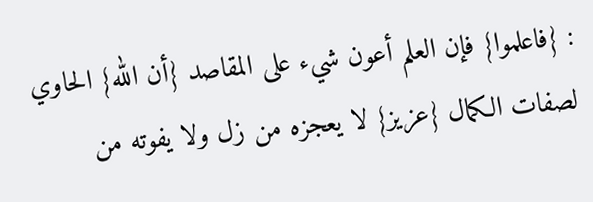: {فاعلموا} فإن العلم أعون شيء على المقاصد {أن الله} الحاوي لصفات الكمال {عزيز} لا يعجزه من زل ولا يفوته من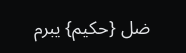ضل {حكيم} يبرم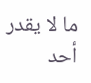ما لا يقدر أحد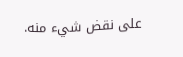على نقض شيء منه.